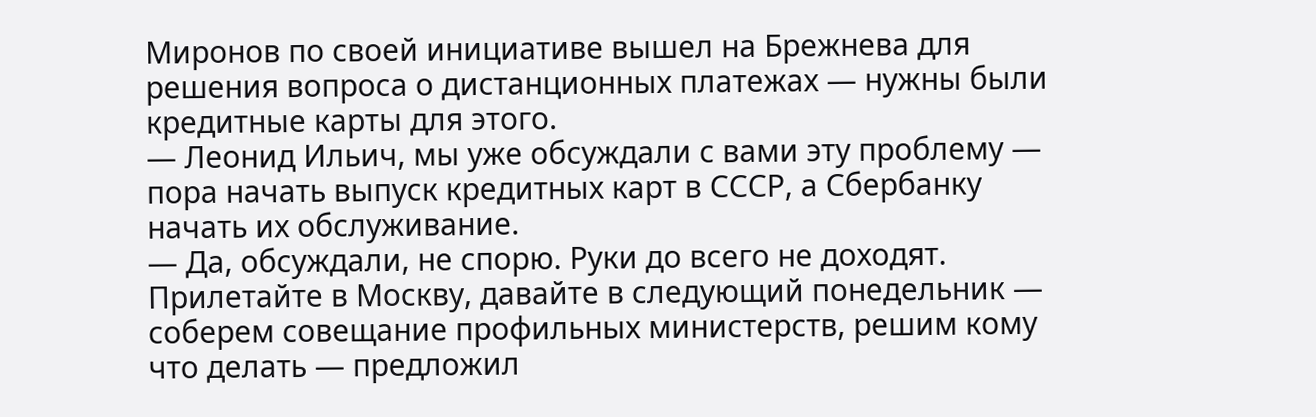Миронов по своей инициативе вышел на Брежнева для решения вопроса о дистанционных платежах — нужны были кредитные карты для этого.
— Леонид Ильич, мы уже обсуждали с вами эту проблему — пора начать выпуск кредитных карт в СССР, а Сбербанку начать их обслуживание.
— Да, обсуждали, не спорю. Руки до всего не доходят. Прилетайте в Москву, давайте в следующий понедельник — соберем совещание профильных министерств, решим кому что делать — предложил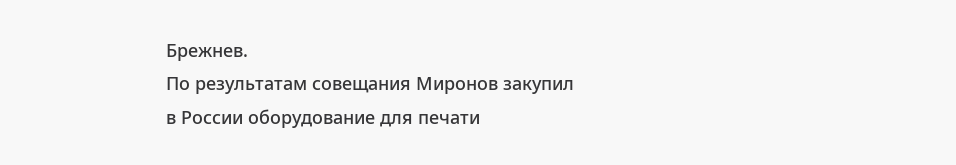Брежнев.
По результатам совещания Миронов закупил в России оборудование для печати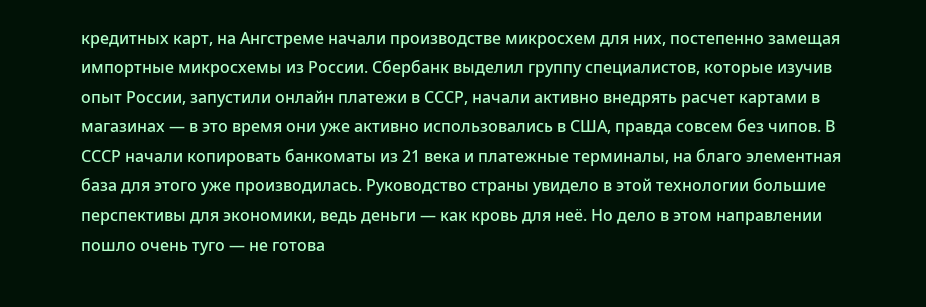кредитных карт, на Ангстреме начали производстве микросхем для них, постепенно замещая импортные микросхемы из России. Сбербанк выделил группу специалистов, которые изучив опыт России, запустили онлайн платежи в СССР, начали активно внедрять расчет картами в магазинах — в это время они уже активно использовались в США, правда совсем без чипов. В СССР начали копировать банкоматы из 21 века и платежные терминалы, на благо элементная база для этого уже производилась. Руководство страны увидело в этой технологии большие перспективы для экономики, ведь деньги — как кровь для неё. Но дело в этом направлении пошло очень туго — не готова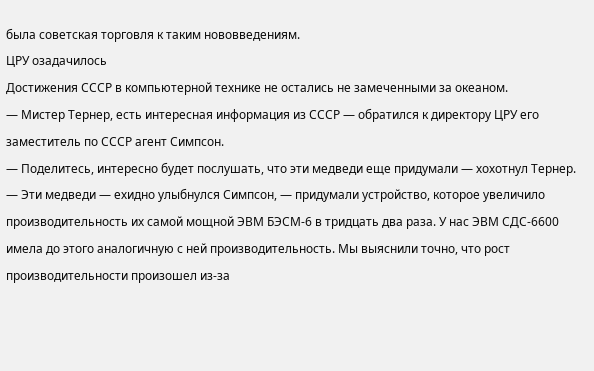была советская торговля к таким нововведениям.
ЦРУ озадачилось
Достижения СССР в компьютерной технике не остались не замеченными за океаном.
— Мистер Тернер, есть интересная информация из СССР — обратился к директору ЦРУ его заместитель по СССР агент Симпсон.
— Поделитесь, интересно будет послушать, что эти медведи еще придумали — хохотнул Тернер.
— Эти медведи — ехидно улыбнулся Симпсон, — придумали устройство, которое увеличило производительность их самой мощной ЭВМ БЭСМ-6 в тридцать два раза. У нас ЭВМ СДС-6600 имела до этого аналогичную с ней производительность. Мы выяснили точно, что рост производительности произошел из-за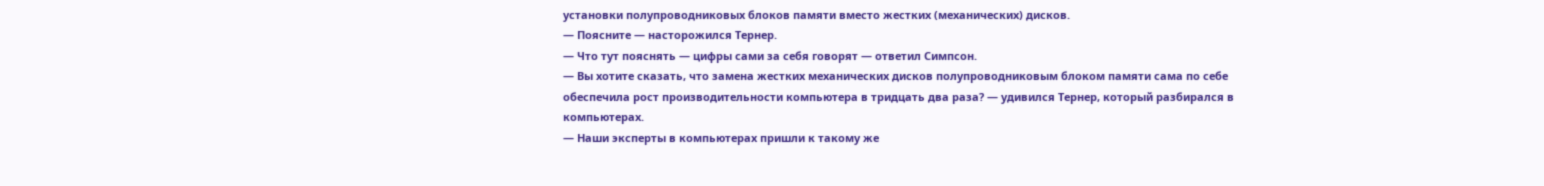установки полупроводниковых блоков памяти вместо жестких (механических) дисков.
— Поясните — насторожился Тернер.
— Что тут пояснять — цифры сами за себя говорят — ответил Симпсон.
— Вы хотите сказать, что замена жестких механических дисков полупроводниковым блоком памяти сама по себе обеспечила рост производительности компьютера в тридцать два раза? — удивился Тернер, который разбирался в компьютерах.
— Наши эксперты в компьютерах пришли к такому же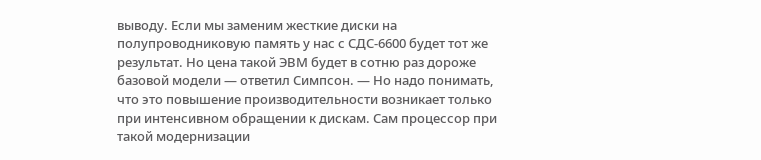выводу. Если мы заменим жесткие диски на полупроводниковую память у нас с СДС-6600 будет тот же результат. Но цена такой ЭВМ будет в сотню раз дороже базовой модели — ответил Симпсон. — Но надо понимать, что это повышение производительности возникает только при интенсивном обращении к дискам. Сам процессор при такой модернизации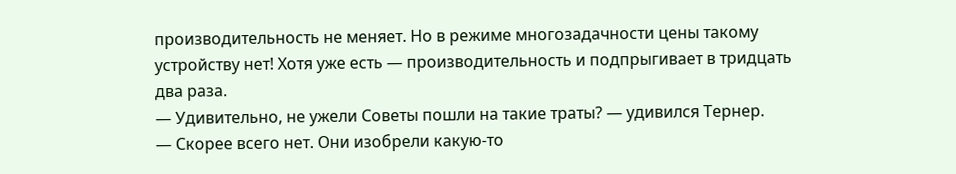производительность не меняет. Но в режиме многозадачности цены такому устройству нет! Хотя уже есть — производительность и подпрыгивает в тридцать два раза.
— Удивительно, не ужели Советы пошли на такие траты? — удивился Тернер.
— Скорее всего нет. Они изобрели какую-то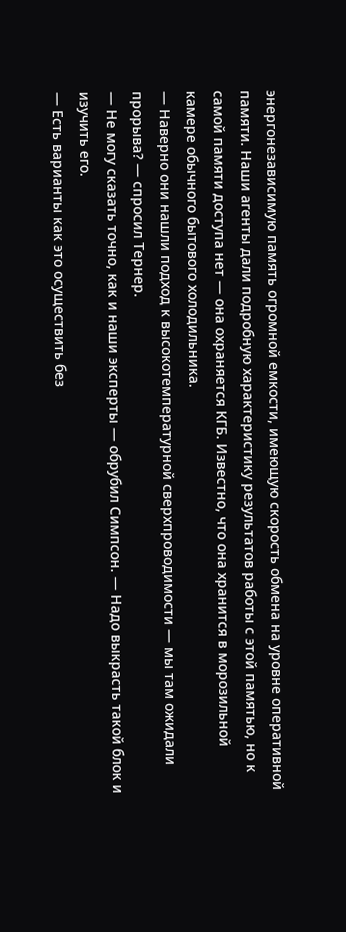энергонезависимую память огромной емкости, имеющую скорость обмена на уровне оперативной памяти. Наши агенты дали подробную характеристику результатов работы с этой памятью, но к самой памяти доступа нет — она охраняется КГБ. Известно, что она хранится в морозильной камере обычного бытового холодильника.
— Наверно они нашли подход к высокотемпературной сверхпроводимости — мы там ожидали прорыва? — спросил Тернер.
— Не могу сказать точно, как и наши эксперты — обрубил Симпсон. — Надо выкрасть такой блок и изучить его.
— Есть варианты как это осуществить без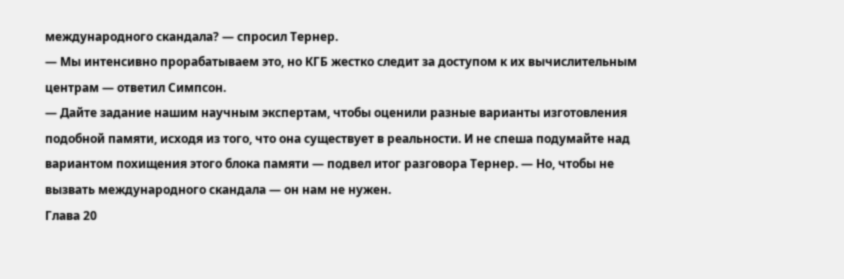международного скандала? — спросил Тернер.
— Мы интенсивно прорабатываем это, но КГБ жестко следит за доступом к их вычислительным центрам — ответил Симпсон.
— Дайте задание нашим научным экспертам, чтобы оценили разные варианты изготовления подобной памяти, исходя из того, что она существует в реальности. И не спеша подумайте над вариантом похищения этого блока памяти — подвел итог разговора Тернер. — Но, чтобы не вызвать международного скандала — он нам не нужен.
Глава 20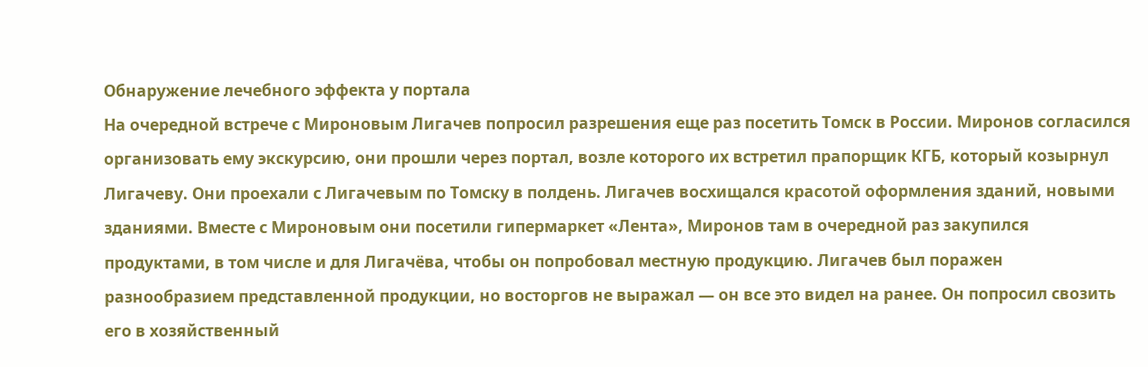Обнаружение лечебного эффекта у портала
На очередной встрече с Мироновым Лигачев попросил разрешения еще раз посетить Томск в России. Миронов согласился организовать ему экскурсию, они прошли через портал, возле которого их встретил прапорщик КГБ, который козырнул Лигачеву. Они проехали с Лигачевым по Томску в полдень. Лигачев восхищался красотой оформления зданий, новыми зданиями. Вместе с Мироновым они посетили гипермаркет «Лента», Миронов там в очередной раз закупился продуктами, в том числе и для Лигачёва, чтобы он попробовал местную продукцию. Лигачев был поражен разнообразием представленной продукции, но восторгов не выражал — он все это видел на ранее. Он попросил свозить его в хозяйственный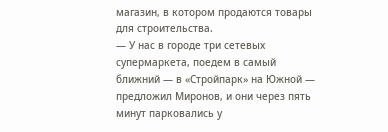магазин, в котором продаются товары для строительства.
— У нас в городе три сетевых супермаркета, поедем в самый ближний — в «Стройпарк» на Южной — предложил Миронов, и они через пять минут парковались у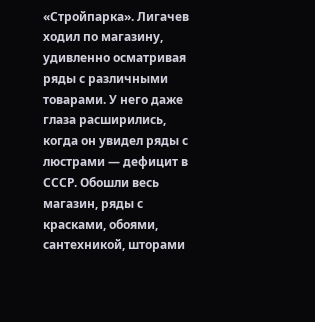«Стройпарка». Лигачев ходил по магазину, удивленно осматривая ряды с различными товарами. У него даже глаза расширились, когда он увидел ряды с люстрами — дефицит в СССР. Обошли весь магазин, ряды с красками, обоями, сантехникой, шторами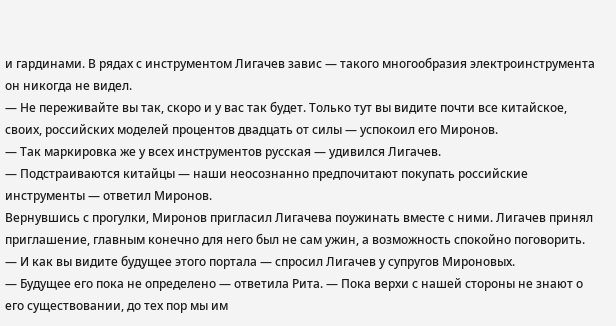и гардинами. В рядах с инструментом Лигачев завис — такого многообразия электроинструмента он никогда не видел.
— Не переживайте вы так, скоро и у вас так будет. Только тут вы видите почти все китайское, своих, российских моделей процентов двадцать от силы — успокоил его Миронов.
— Так маркировка же у всех инструментов русская — удивился Лигачев.
— Подстраиваются китайцы — наши неосознанно предпочитают покупать российские инструменты — ответил Миронов.
Вернувшись с прогулки, Миронов пригласил Лигачева поужинать вместе с ними. Лигачев принял приглашение, главным конечно для него был не сам ужин, а возможность спокойно поговорить.
— И как вы видите будущее этого портала — спросил Лигачев у супругов Мироновых.
— Будущее его пока не определено — ответила Рита. — Пока верхи с нашей стороны не знают о его существовании, до тех пор мы им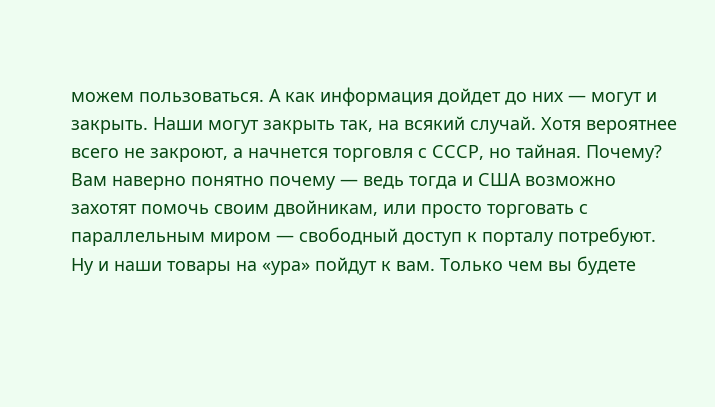можем пользоваться. А как информация дойдет до них — могут и закрыть. Наши могут закрыть так, на всякий случай. Хотя вероятнее всего не закроют, а начнется торговля с СССР, но тайная. Почему? Вам наверно понятно почему — ведь тогда и США возможно захотят помочь своим двойникам, или просто торговать с параллельным миром — свободный доступ к порталу потребуют. Ну и наши товары на «ура» пойдут к вам. Только чем вы будете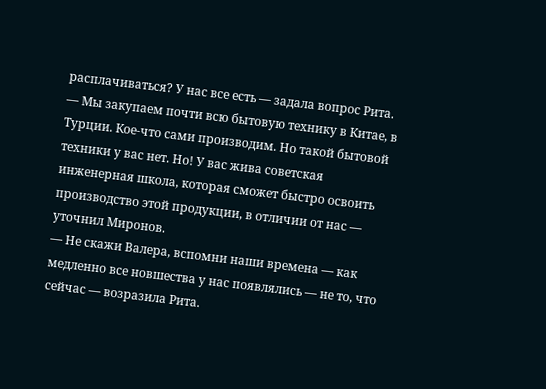расплачиваться? У нас все есть — задала вопрос Рита.
— Мы закупаем почти всю бытовую технику в Китае, в Турции. Кое-что сами производим. Но такой бытовой техники у вас нет. Но! У вас жива советская инженерная школа, которая сможет быстро освоить производство этой продукции, в отличии от нас — уточнил Миронов.
— Не скажи Валера, вспомни наши времена — как медленно все новшества у нас появлялись — не то, что сейчас — возразила Рита.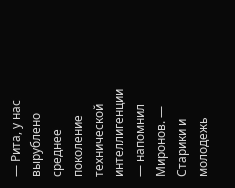— Рита, у нас вырублено среднее поколение технической интеллигенции — напомнил Миронов. — Старики и молодежь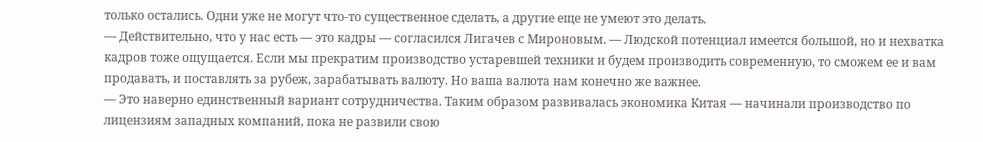только остались. Одни уже не могут что-то существенное сделать, а другие еще не умеют это делать.
— Действительно, что у нас есть — это кадры — согласился Лигачев с Мироновым. — Людской потенциал имеется большой, но и нехватка кадров тоже ощущается. Если мы прекратим производство устаревшей техники и будем производить современную, то сможем ее и вам продавать, и поставлять за рубеж, зарабатывать валюту. Но ваша валюта нам конечно же важнее.
— Это наверно единственный вариант сотрудничества. Таким образом развивалась экономика Китая — начинали производство по лицензиям западных компаний, пока не развили свою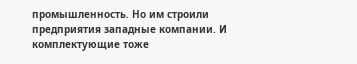промышленность. Но им строили предприятия западные компании. И комплектующие тоже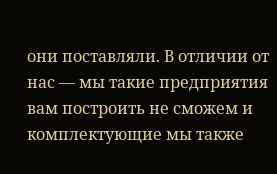они поставляли. В отличии от нас — мы такие предприятия вам построить не сможем и комплектующие мы также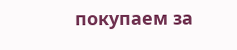покупаем за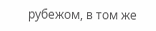рубежом, в том же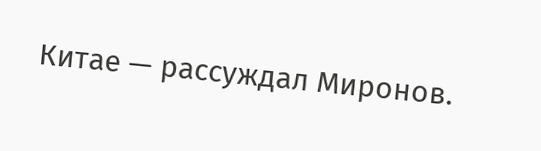Китае — рассуждал Миронов.